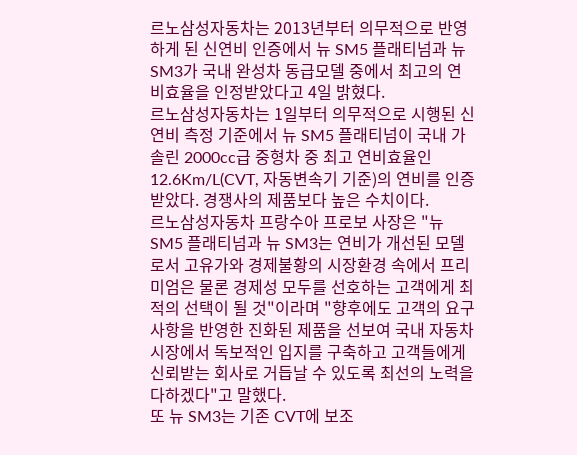르노삼성자동차는 2013년부터 의무적으로 반영하게 된 신연비 인증에서 뉴 SM5 플래티넘과 뉴 SM3가 국내 완성차 동급모델 중에서 최고의 연비효율을 인정받았다고 4일 밝혔다.
르노삼성자동차는 1일부터 의무적으로 시행된 신연비 측정 기준에서 뉴 SM5 플래티넘이 국내 가솔린 2000cc급 중형차 중 최고 연비효율인 12.6Km/L(CVT, 자동변속기 기준)의 연비를 인증받았다. 경쟁사의 제품보다 높은 수치이다.
르노삼성자동차 프랑수아 프로보 사장은 "뉴 SM5 플래티넘과 뉴 SM3는 연비가 개선된 모델로서 고유가와 경제불황의 시장환경 속에서 프리미엄은 물론 경제성 모두를 선호하는 고객에게 최적의 선택이 될 것"이라며 "향후에도 고객의 요구사항을 반영한 진화된 제품을 선보여 국내 자동차 시장에서 독보적인 입지를 구축하고 고객들에게 신뢰받는 회사로 거듭날 수 있도록 최선의 노력을 다하겠다"고 말했다.
또 뉴 SM3는 기존 CVT에 보조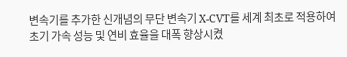변속기를 추가한 신개념의 무단 변속기 X-CVT를 세계 최초로 적용하여 초기 가속 성능 및 연비 효율을 대폭 향상시켰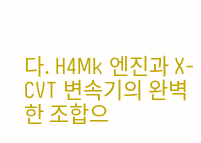다. H4Mk 엔진과 X-CVT 변속기의 완벽한 조합으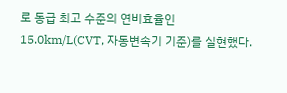로 동급 최고 수준의 연비효율인 15.0km/L(CVT, 자동변속기 기준)를 실현했다.